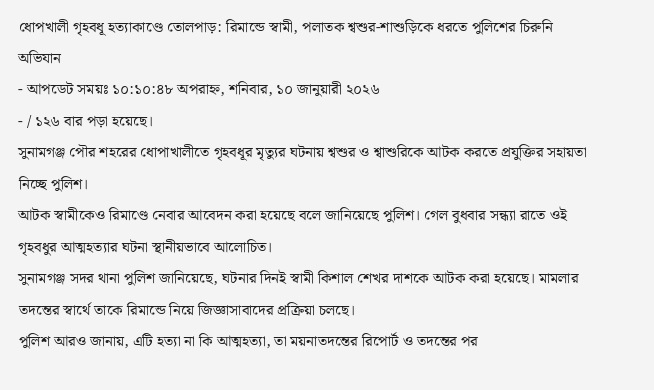ধোপখালী গৃহবধূ হত্যাকাণ্ডে তোলপাড়: রিমান্ডে স্বামী, পলাতক শ্বশুর-শাশুড়িকে ধরতে পুলিশের চিরুনি অভিযান
- আপডেট সময়ঃ ১০:১০:৪৮ অপরাহ্ন, শনিবার, ১০ জানুয়ারী ২০২৬
- / ১২৬ বার পড়া হয়েছে।
সুনামগঞ্জ পৌর শহরের ধোপাখালীতে গৃহবধূর মৃত্যুর ঘটনায় শ্বশুর ও শ্বাশুরিকে আটক করতে প্রযুক্তির সহায়তা নিচ্ছে পুলিশ।
আটক স্বামীকেও রিমাণ্ডে নেবার আবেদন করা হয়েছে বলে জানিয়েছে পুলিশ। গেল বুধবার সন্ধ্যা রাতে ওই গৃহবধুর আত্মহত্যার ঘটনা স্থানীয়ভাবে আলোচিত।
সুনামগঞ্জ সদর থানা পুলিশ জানিয়েছে, ঘটনার দিনই স্বামী কিশাল শেখর দাশকে আটক করা হয়েছে। মামলার তদন্তের স্বার্থে তাকে রিমান্ডে নিয়ে জিজ্ঞাসাবাদের প্রক্রিয়া চলছে।
পুলিশ আরও জানায়, এটি হত্যা না কি আত্মহত্যা, তা ময়নাতদন্তের রিপোর্ট ও তদন্তের পর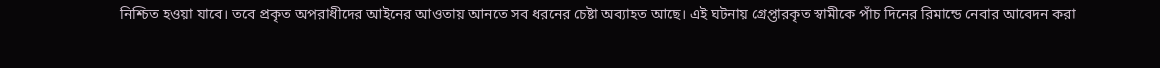নিশ্চিত হওয়া যাবে। তবে প্রকৃত অপরাধীদের আইনের আওতায় আনতে সব ধরনের চেষ্টা অব্যাহত আছে। এই ঘটনায় গ্রেপ্তারকৃত স্বামীকে পাঁচ দিনের রিমান্ডে নেবার আবেদন করা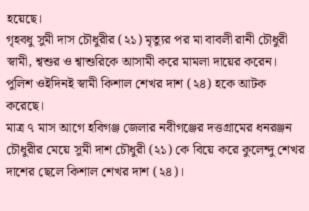হয়েছে।
গৃহবধু সুমী দাস চৌধুরীর (২১) মৃত্যুর পর মা বাবলী রানী চৌধুরী স্বামী, শ্বশুর ও শ্বাশুরিকে আসামী করে মামলা দায়ের করেন। পুলিশ ওইদিনই স্বামী কিশাল শেখর দাশ (২৪) হকে আটক করেছে।
মাত্র ৭ মাস আগে হবিগঞ্জ জেলার নবীগঞ্জের দত্তগ্রামের ধনরঞ্জন চৌধুরীর মেয়ে সুমী দাশ চৌধুরী (২১) কে বিয়ে করে কুলেন্দু শেখর দাশের ছেলে কিশাল শেখর দাশ (২৪)।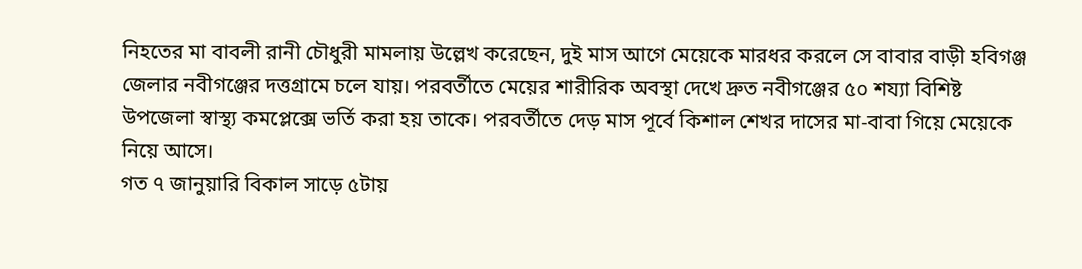নিহতের মা বাবলী রানী চৌধুরী মামলায় উল্লেখ করেছেন, দুই মাস আগে মেয়েকে মারধর করলে সে বাবার বাড়ী হবিগঞ্জ জেলার নবীগঞ্জের দত্তগ্রামে চলে যায়। পরবর্তীতে মেয়ের শারীরিক অবস্থা দেখে দ্রুত নবীগঞ্জের ৫০ শয্যা বিশিষ্ট উপজেলা স্বাস্থ্য কমপ্লেক্সে ভর্তি করা হয় তাকে। পরবর্তীতে দেড় মাস পূর্বে কিশাল শেখর দাসের মা-বাবা গিয়ে মেয়েকে নিয়ে আসে।
গত ৭ জানুয়ারি বিকাল সাড়ে ৫টায়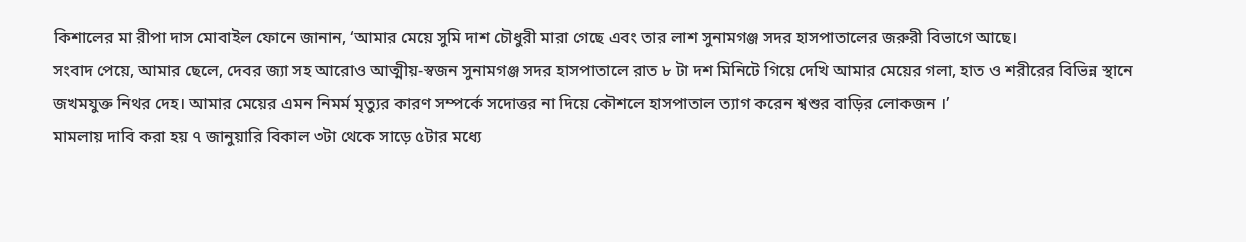কিশালের মা রীপা দাস মোবাইল ফোনে জানান, ‘আমার মেয়ে সুমি দাশ চৌধুরী মারা গেছে এবং তার লাশ সুনামগঞ্জ সদর হাসপাতালের জরুরী বিভাগে আছে।
সংবাদ পেয়ে, আমার ছেলে, দেবর জ্যা সহ আরোও আত্মীয়-স্বজন সুনামগঞ্জ সদর হাসপাতালে রাত ৮ টা দশ মিনিটে গিয়ে দেখি আমার মেয়ের গলা, হাত ও শরীরের বিভিন্ন স্থানে জখমযুক্ত নিথর দেহ। আমার মেয়ের এমন নিমর্ম মৃত্যুর কারণ সম্পর্কে সদোত্তর না দিয়ে কৌশলে হাসপাতাল ত্যাগ করেন শ্বশুর বাড়ির লোকজন ।’
মামলায় দাবি করা হয় ৭ জানুয়ারি বিকাল ৩টা থেকে সাড়ে ৫টার মধ্যে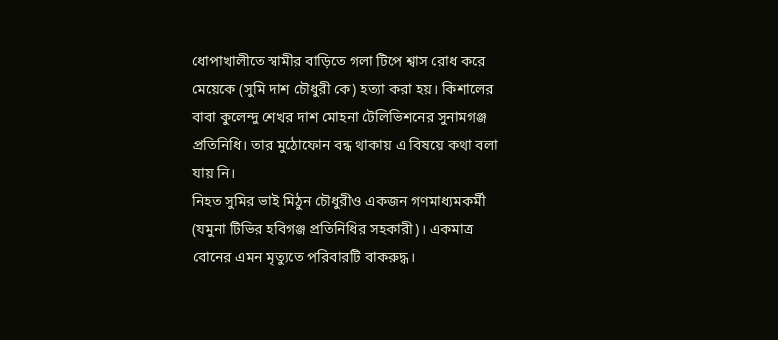ধোপাখালীতে স্বামীর বাড়িতে গলা টিপে শ্বাস রোধ করে মেয়েকে (সুমি দাশ চৌধুরী কে) হত্যা করা হয়। কিশালের বাবা কুলেন্দু শেখর দাশ মোহনা টেলিভিশনের সুনামগঞ্জ প্রতিনিধি। তার মুঠোফোন বন্ধ থাকায় এ বিষয়ে কথা বলা যায় নি।
নিহত সুমির ভাই মিঠুন চৌধুরীও একজন গণমাধ্যমকর্মী (যমুনা টিভির হবিগঞ্জ প্রতিনিধির সহকারী)। একমাত্র বোনের এমন মৃত্যুতে পরিবারটি বাকরুদ্ধ।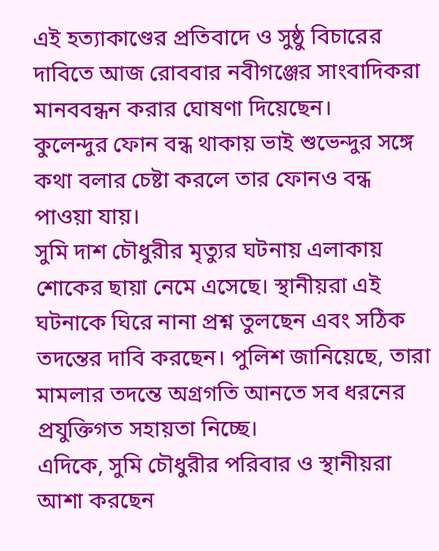এই হত্যাকাণ্ডের প্রতিবাদে ও সুষ্ঠু বিচারের দাবিতে আজ রোববার নবীগঞ্জের সাংবাদিকরা মানববন্ধন করার ঘোষণা দিয়েছেন।
কুলেন্দুর ফোন বন্ধ থাকায় ভাই শুভেন্দুর সঙ্গে কথা বলার চেষ্টা করলে তার ফোনও বন্ধ পাওয়া যায়।
সুমি দাশ চৌধুরীর মৃত্যুর ঘটনায় এলাকায় শোকের ছায়া নেমে এসেছে। স্থানীয়রা এই ঘটনাকে ঘিরে নানা প্রশ্ন তুলছেন এবং সঠিক তদন্তের দাবি করছেন। পুলিশ জানিয়েছে, তারা মামলার তদন্তে অগ্রগতি আনতে সব ধরনের প্রযুক্তিগত সহায়তা নিচ্ছে।
এদিকে, সুমি চৌধুরীর পরিবার ও স্থানীয়রা আশা করছেন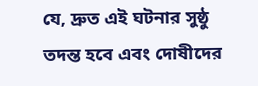যে, দ্রুত এই ঘটনার সুষ্ঠু তদন্ত হবে এবং দোষীদের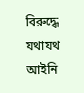বিরুদ্ধে যথাযথ আইনি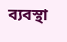ব্যবস্থা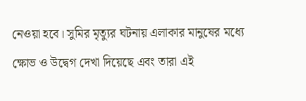নেওয়া হবে। সুমির মৃত্যুর ঘটনায় এলাকার মানুষের মধ্যে ক্ষোভ ও উদ্বেগ দেখা দিয়েছে এবং তারা এই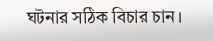ঘটনার সঠিক বিচার চান।